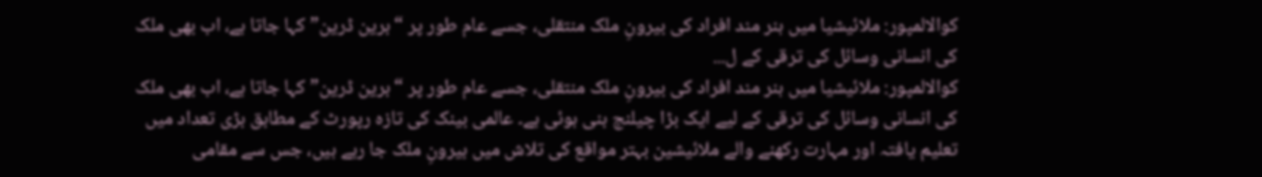کوالالمپور: ملائیشیا میں ہنر مند افراد کی بیرونِ ملک منتقلی، جسے عام طور پر “برین ڈرین” کہا جاتا ہے، اب بھی ملک کی انسانی وسائل کی ترقی کے ل...
کوالالمپور: ملائیشیا میں ہنر مند افراد کی بیرونِ ملک منتقلی، جسے عام طور پر “برین ڈرین” کہا جاتا ہے، اب بھی ملک کی انسانی وسائل کی ترقی کے لیے ایک بڑا چیلنج بنی ہوئی ہے۔ عالمی بینک کی تازہ رپورٹ کے مطابق بڑی تعداد میں تعلیم یافتہ اور مہارت رکھنے والے ملائیشین بہتر مواقع کی تلاش میں بیرونِ ملک جا رہے ہیں، جس سے مقامی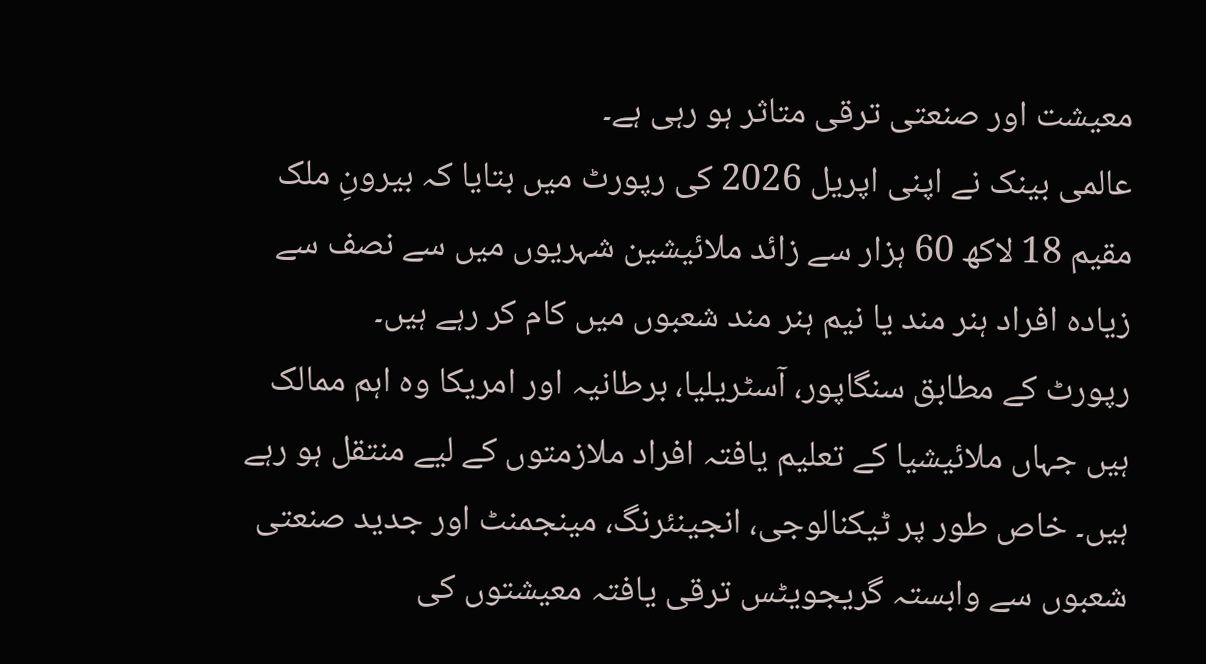معیشت اور صنعتی ترقی متاثر ہو رہی ہے۔
عالمی بینک نے اپنی اپریل 2026 کی رپورٹ میں بتایا کہ بیرونِ ملک مقیم 18 لاکھ 60 ہزار سے زائد ملائیشین شہریوں میں سے نصف سے زیادہ افراد ہنر مند یا نیم ہنر مند شعبوں میں کام کر رہے ہیں۔
رپورٹ کے مطابق سنگاپور، آسٹریلیا، برطانیہ اور امریکا وہ اہم ممالک ہیں جہاں ملائیشیا کے تعلیم یافتہ افراد ملازمتوں کے لیے منتقل ہو رہے ہیں۔ خاص طور پر ٹیکنالوجی، انجینئرنگ، مینجمنٹ اور جدید صنعتی شعبوں سے وابستہ گریجویٹس ترقی یافتہ معیشتوں کی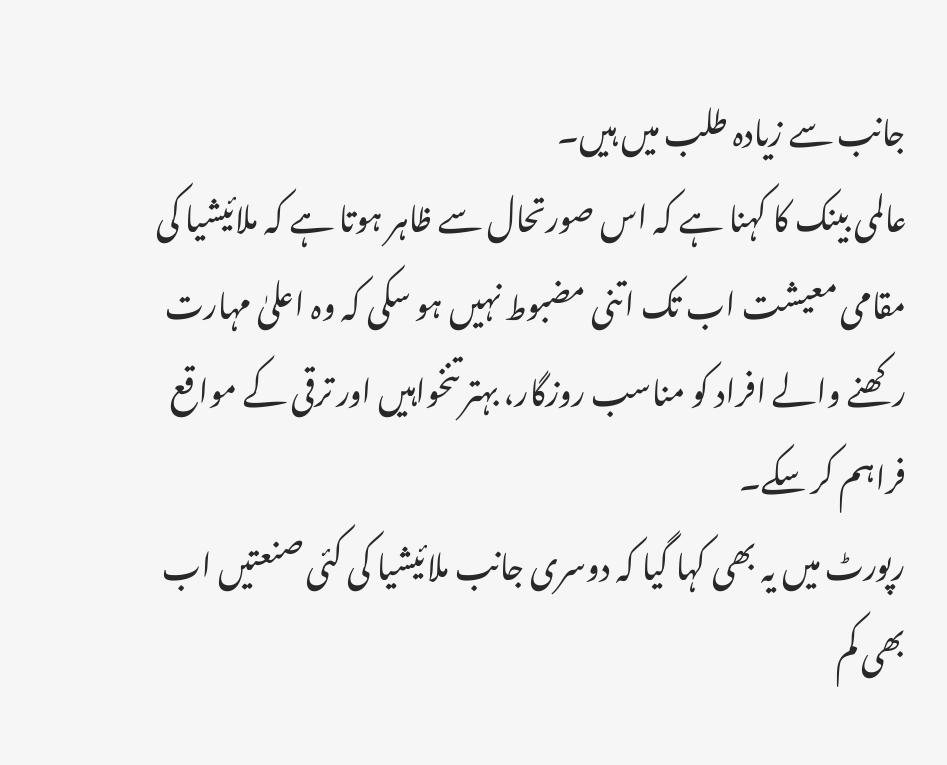جانب سے زیادہ طلب میں ہیں۔
عالمی بینک کا کہنا ہے کہ اس صورتحال سے ظاہر ہوتا ہے کہ ملائیشیا کی مقامی معیشت اب تک اتنی مضبوط نہیں ہو سکی کہ وہ اعلیٰ مہارت رکھنے والے افراد کو مناسب روزگار، بہتر تنخواہیں اور ترقی کے مواقع فراہم کر سکے۔
رپورٹ میں یہ بھی کہا گیا کہ دوسری جانب ملائیشیا کی کئی صنعتیں اب بھی کم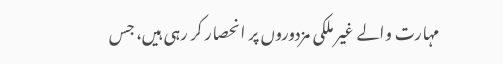مہارت والے غیر ملکی مزدوروں پر انحصار کر رہی ہیں، جس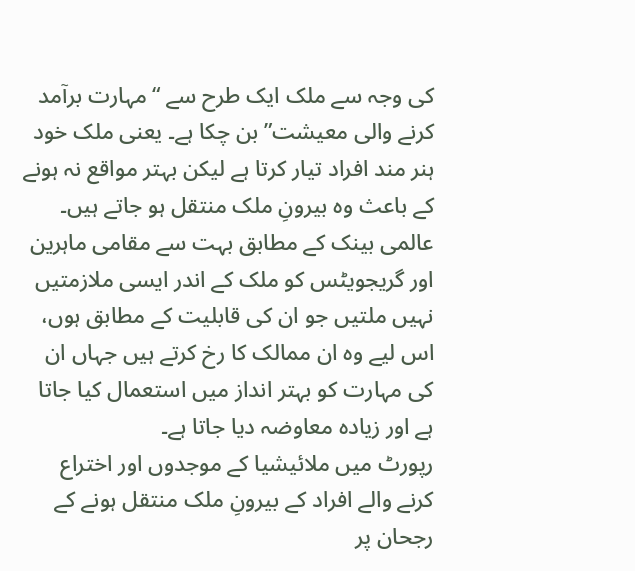کی وجہ سے ملک ایک طرح سے “مہارت برآمد کرنے والی معیشت” بن چکا ہے۔ یعنی ملک خود ہنر مند افراد تیار کرتا ہے لیکن بہتر مواقع نہ ہونے کے باعث وہ بیرونِ ملک منتقل ہو جاتے ہیں۔
عالمی بینک کے مطابق بہت سے مقامی ماہرین اور گریجویٹس کو ملک کے اندر ایسی ملازمتیں نہیں ملتیں جو ان کی قابلیت کے مطابق ہوں، اس لیے وہ ان ممالک کا رخ کرتے ہیں جہاں ان کی مہارت کو بہتر انداز میں استعمال کیا جاتا ہے اور زیادہ معاوضہ دیا جاتا ہے۔
رپورٹ میں ملائیشیا کے موجدوں اور اختراع کرنے والے افراد کے بیرونِ ملک منتقل ہونے کے رجحان پر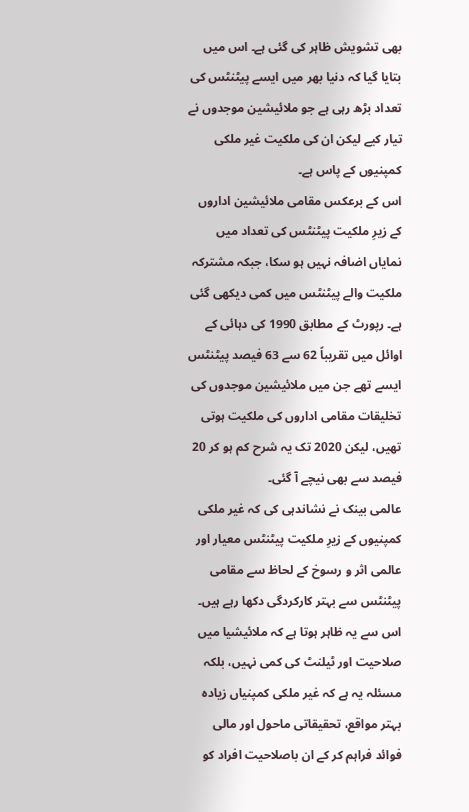بھی تشویش ظاہر کی گئی ہے۔ اس میں بتایا گیا کہ دنیا بھر میں ایسے پیٹنٹس کی تعداد بڑھ رہی ہے جو ملائیشین موجدوں نے تیار کیے لیکن ان کی ملکیت غیر ملکی کمپنیوں کے پاس ہے۔
اس کے برعکس مقامی ملائیشین اداروں کے زیرِ ملکیت پیٹنٹس کی تعداد میں نمایاں اضافہ نہیں ہو سکا، جبکہ مشترکہ ملکیت والے پیٹنٹس میں کمی دیکھی گئی ہے۔ رپورٹ کے مطابق 1990 کی دہائی کے اوائل میں تقریباً 62 سے 63 فیصد پیٹنٹس ایسے تھے جن میں ملائیشین موجدوں کی تخلیقات مقامی اداروں کی ملکیت ہوتی تھیں، لیکن 2020 تک یہ شرح کم ہو کر 20 فیصد سے بھی نیچے آ گئی۔
عالمی بینک نے نشاندہی کی کہ غیر ملکی کمپنیوں کے زیرِ ملکیت پیٹنٹس معیار اور عالمی اثر و رسوخ کے لحاظ سے مقامی پیٹنٹس سے بہتر کارکردگی دکھا رہے ہیں۔ اس سے یہ ظاہر ہوتا ہے کہ ملائیشیا میں صلاحیت اور ٹیلنٹ کی کمی نہیں، بلکہ مسئلہ یہ ہے کہ غیر ملکی کمپنیاں زیادہ بہتر مواقع، تحقیقاتی ماحول اور مالی فوائد فراہم کر کے ان باصلاحیت افراد کو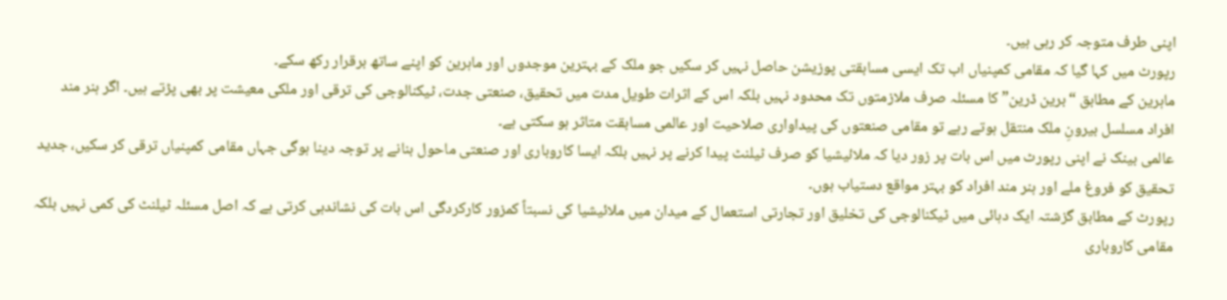اپنی طرف متوجہ کر رہی ہیں۔
رپورٹ میں کہا گیا کہ مقامی کمپنیاں اب تک ایسی مسابقتی پوزیشن حاصل نہیں کر سکیں جو ملک کے بہترین موجدوں اور ماہرین کو اپنے ساتھ برقرار رکھ سکے۔
ماہرین کے مطابق “برین ڈرین” کا مسئلہ صرف ملازمتوں تک محدود نہیں بلکہ اس کے اثرات طویل مدت میں تحقیق، صنعتی جدت، ٹیکنالوجی کی ترقی اور ملکی معیشت پر بھی پڑتے ہیں۔ اگر ہنر مند افراد مسلسل بیرونِ ملک منتقل ہوتے رہے تو مقامی صنعتوں کی پیداواری صلاحیت اور عالمی مسابقت متاثر ہو سکتی ہے۔
عالمی بینک نے اپنی رپورٹ میں اس بات پر زور دیا کہ ملائیشیا کو صرف ٹیلنٹ پیدا کرنے پر نہیں بلکہ ایسا کاروباری اور صنعتی ماحول بنانے پر توجہ دینا ہوگی جہاں مقامی کمپنیاں ترقی کر سکیں، جدید تحقیق کو فروغ ملے اور ہنر مند افراد کو بہتر مواقع دستیاب ہوں۔
رپورٹ کے مطابق گزشتہ ایک دہائی میں ٹیکنالوجی کی تخلیق اور تجارتی استعمال کے میدان میں ملائیشیا کی نسبتاً کمزور کارکردگی اس بات کی نشاندہی کرتی ہے کہ اصل مسئلہ ٹیلنٹ کی کمی نہیں بلکہ مقامی کاروباری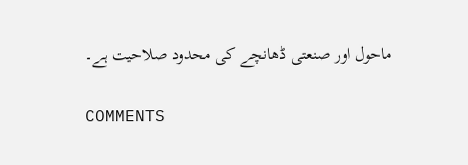ماحول اور صنعتی ڈھانچے کی محدود صلاحیت ہے۔

COMMENTS